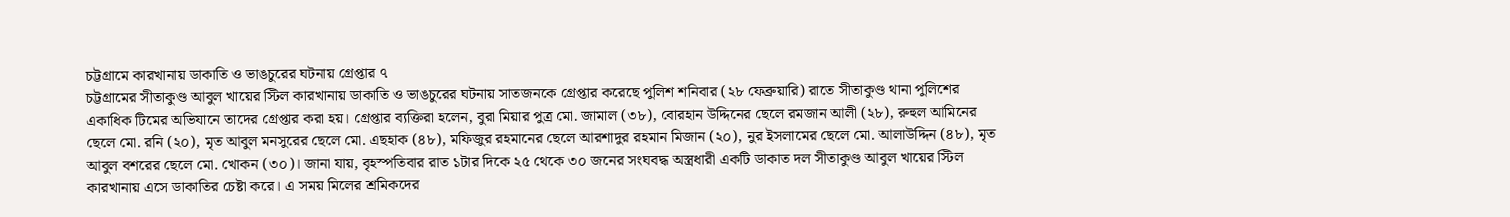চট্টগ্রামে কারখানায় ডাকাতি ও ভাঙচুরের ঘটনায় গ্রেপ্তার ৭
চট্টগ্রামের সীতাকুণ্ড আবুল খায়ের স্টিল কারখানায় ডাকাতি ও ভাঙচুরের ঘটনায় সাতজনকে গ্রেপ্তার করেছে পুলিশ শনিবার (২৮ ফেব্রুয়ারি) রাতে সীতাকুণ্ড থানা পুলিশের একাধিক টিমের অভিযানে তাদের গ্রেপ্তার করা হয়। গ্রেপ্তার ব্যক্তিরা হলেন, বুরা মিয়ার পুত্র মো. জামাল (৩৮), বোরহান উদ্দিনের ছেলে রমজান আলী (২৮), রুহুল আমিনের ছেলে মো. রনি (২০), মৃত আবুল মনসুরের ছেলে মো. এছহাক (৪৮), মফিজুর রহমানের ছেলে আরশাদুর রহমান মিজান (২০), নুর ইসলামের ছেলে মো. আলাউদ্দিন (৪৮), মৃত আবুল বশরের ছেলে মো. খোকন (৩০)। জানা যায়, বৃহস্পতিবার রাত ১টার দিকে ২৫ থেকে ৩০ জনের সংঘবদ্ধ অস্ত্রধারী একটি ডাকাত দল সীতাকুণ্ড আবুল খায়ের স্টিল কারখানায় এসে ডাকাতির চেষ্টা করে। এ সময় মিলের শ্রমিকদের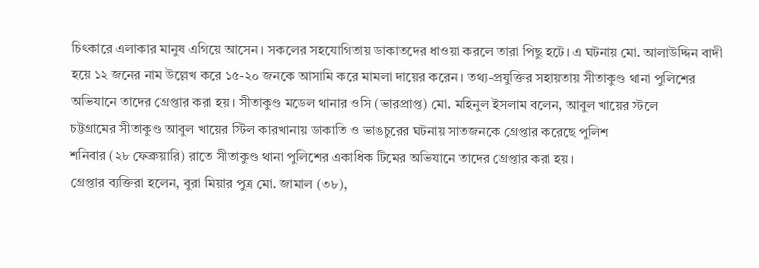চিৎকারে এলাকার মানুষ এগিয়ে আসেন। সকলের সহযোগিতায় ডাকাতদের ধাওয়া করলে তারা পিছু হটে। এ ঘটনায় মো. আলাউদ্দিন বাদী হয়ে ১২ জনের নাম উল্লেখ করে ১৫-২০ জনকে আসামি করে মামলা দায়ের করেন। তথ্য-প্রযুক্তির সহায়তায় সীতাকুণ্ড থানা পুলিশের অভিযানে তাদের গ্রেপ্তার করা হয়। সীতাকুণ্ড মডেল থানার ওসি (ভারপ্রাপ্ত) মো. মহিনুল ইসলাম বলেন, আবুল খায়ের স্টলে
চট্টগ্রামের সীতাকুণ্ড আবুল খায়ের স্টিল কারখানায় ডাকাতি ও ভাঙচুরের ঘটনায় সাতজনকে গ্রেপ্তার করেছে পুলিশ
শনিবার (২৮ ফেব্রুয়ারি) রাতে সীতাকুণ্ড থানা পুলিশের একাধিক টিমের অভিযানে তাদের গ্রেপ্তার করা হয়।
গ্রেপ্তার ব্যক্তিরা হলেন, বুরা মিয়ার পুত্র মো. জামাল (৩৮),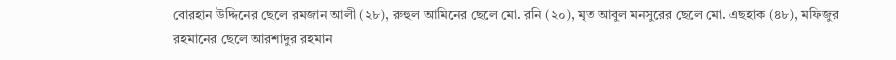বোরহান উদ্দিনের ছেলে রমজান আলী (২৮), রুহুল আমিনের ছেলে মো. রনি (২০), মৃত আবুল মনসুরের ছেলে মো. এছহাক (৪৮), মফিজুর রহমানের ছেলে আরশাদুর রহমান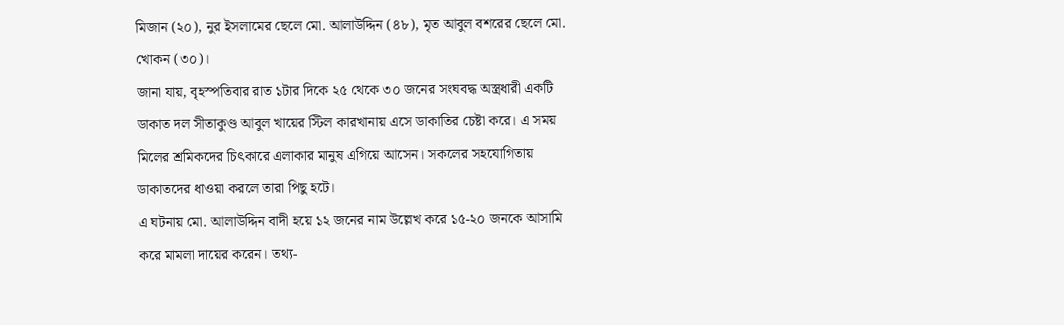মিজান (২০), নুর ইসলামের ছেলে মো. আলাউদ্দিন (৪৮), মৃত আবুল বশরের ছেলে মো. খোকন (৩০)।
জানা যায়, বৃহস্পতিবার রাত ১টার দিকে ২৫ থেকে ৩০ জনের সংঘবদ্ধ অস্ত্রধারী একটি ডাকাত দল সীতাকুণ্ড আবুল খায়ের স্টিল কারখানায় এসে ডাকাতির চেষ্টা করে। এ সময় মিলের শ্রমিকদের চিৎকারে এলাকার মানুষ এগিয়ে আসেন। সকলের সহযোগিতায় ডাকাতদের ধাওয়া করলে তারা পিছু হটে।
এ ঘটনায় মো. আলাউদ্দিন বাদী হয়ে ১২ জনের নাম উল্লেখ করে ১৫-২০ জনকে আসামি করে মামলা দায়ের করেন। তথ্য-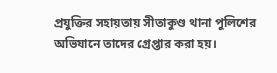প্রযুক্তির সহায়তায় সীতাকুণ্ড থানা পুলিশের অভিযানে তাদের গ্রেপ্তার করা হয়।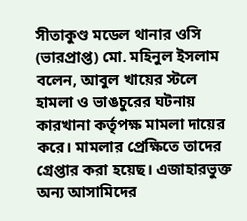সীতাকুণ্ড মডেল থানার ওসি (ভারপ্রাপ্ত) মো. মহিনুল ইসলাম বলেন, আবুল খায়ের স্টলে হামলা ও ভাঙচুরের ঘটনায় কারখানা কর্তৃপক্ষ মামলা দায়ের করে। মামলার প্রেক্ষিতে তাদের গ্রেপ্তার করা হয়েছ। এজাহারভুক্ত অন্য আসামিদের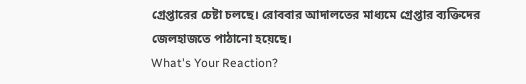গ্রেপ্তারের চেষ্টা চলছে। রোববার আদালতের মাধ্যমে গ্রেপ্তার ব্যক্তিদের জেলহাজতে পাঠানো হয়েছে।
What's Your Reaction?